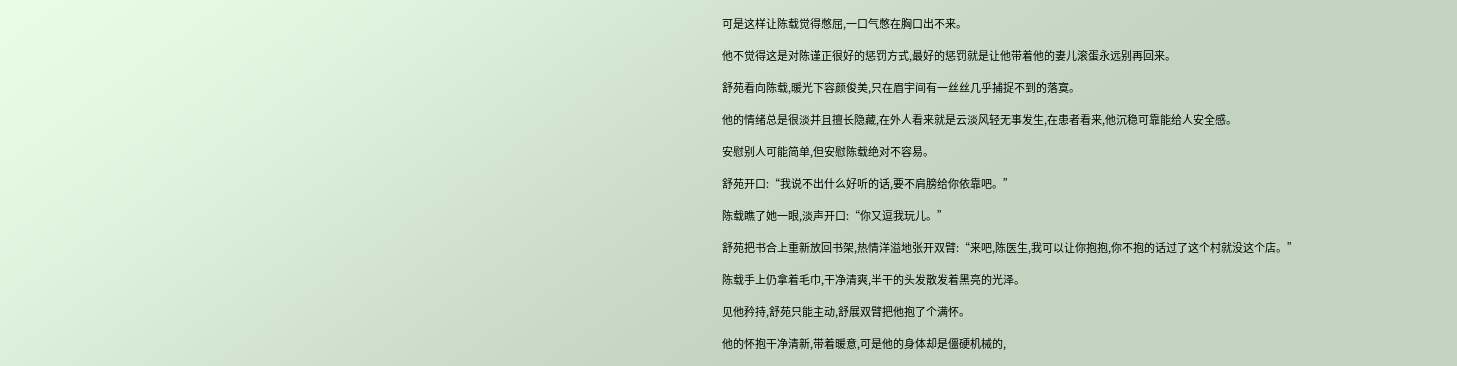可是这样让陈载觉得憋屈,一口气憋在胸口出不来。

他不觉得这是对陈谨正很好的惩罚方式,最好的惩罚就是让他带着他的妻儿滚蛋永远别再回来。

舒苑看向陈载,暖光下容颜俊美,只在眉宇间有一丝丝几乎捕捉不到的落寞。

他的情绪总是很淡并且擅长隐藏,在外人看来就是云淡风轻无事发生,在患者看来,他沉稳可靠能给人安全感。

安慰别人可能简单,但安慰陈载绝对不容易。

舒苑开口:“我说不出什么好听的话,要不肩膀给你依靠吧。”

陈载瞧了她一眼,淡声开口:“你又逗我玩儿。”

舒苑把书合上重新放回书架,热情洋溢地张开双臂:“来吧,陈医生,我可以让你抱抱,你不抱的话过了这个村就没这个店。”

陈载手上仍拿着毛巾,干净清爽,半干的头发散发着黑亮的光泽。

见他矜持,舒苑只能主动,舒展双臂把他抱了个满怀。

他的怀抱干净清新,带着暖意,可是他的身体却是僵硬机械的,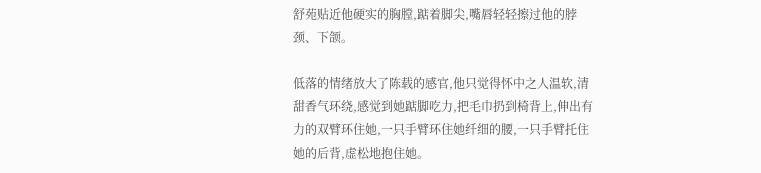舒苑贴近他硬实的胸膛,踮着脚尖,嘴唇轻轻擦过他的脖颈、下颌。

低落的情绪放大了陈载的感官,他只觉得怀中之人温软,清甜香气环绕,感觉到她踮脚吃力,把毛巾扔到椅背上,伸出有力的双臂环住她,一只手臂环住她纤细的腰,一只手臂托住她的后背,虚松地抱住她。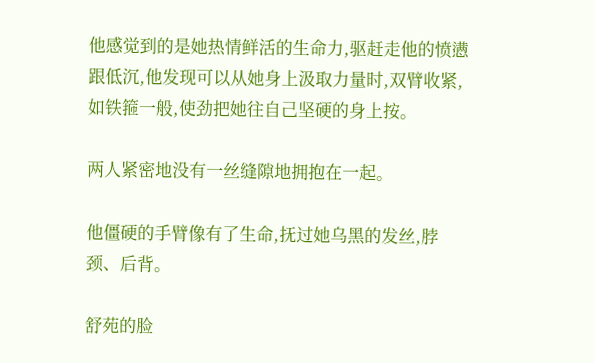他感觉到的是她热情鲜活的生命力,驱赶走他的愤懑跟低沉,他发现可以从她身上汲取力量时,双臂收紧,如铁箍一般,使劲把她往自己坚硬的身上按。

两人紧密地没有一丝缝隙地拥抱在一起。

他僵硬的手臂像有了生命,抚过她乌黑的发丝,脖颈、后背。

舒苑的脸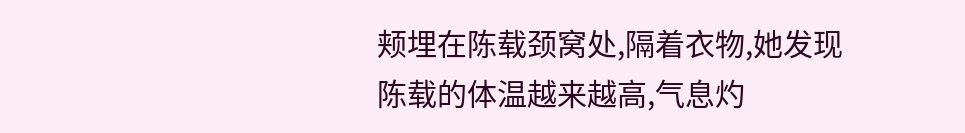颊埋在陈载颈窝处,隔着衣物,她发现陈载的体温越来越高,气息灼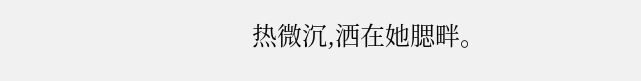热微沉,洒在她腮畔。